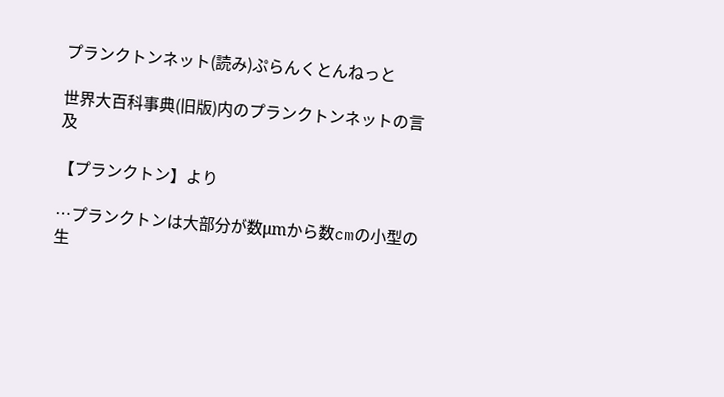プランクトンネット(読み)ぷらんくとんねっと

世界大百科事典(旧版)内のプランクトンネットの言及

【プランクトン】より

…プランクトンは大部分が数μmから数cmの小型の生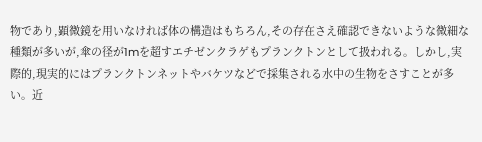物であり,顕微鏡を用いなければ体の構造はもちろん,その存在さえ確認できないような微細な種類が多いが,傘の径が1mを超すエチゼンクラゲもプランクトンとして扱われる。しかし,実際的,現実的にはプランクトンネットやバケツなどで採集される水中の生物をさすことが多い。近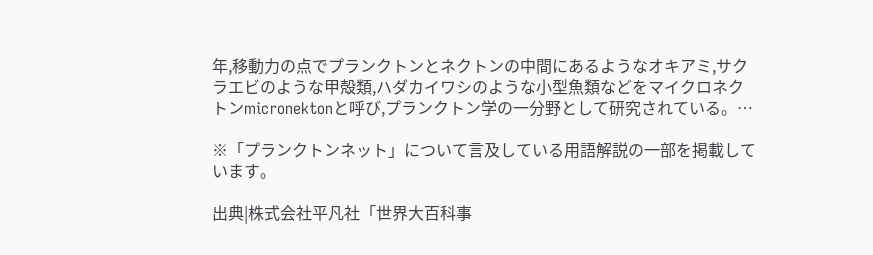年,移動力の点でプランクトンとネクトンの中間にあるようなオキアミ,サクラエビのような甲殻類,ハダカイワシのような小型魚類などをマイクロネクトンmicronektonと呼び,プランクトン学の一分野として研究されている。…

※「プランクトンネット」について言及している用語解説の一部を掲載しています。

出典|株式会社平凡社「世界大百科事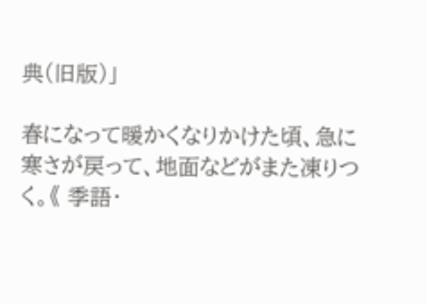典(旧版)」

春になって暖かくなりかけた頃、急に寒さが戻って、地面などがまた凍りつく。《 季語・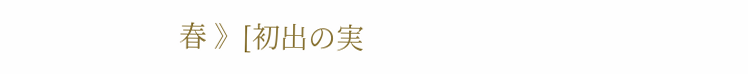春 》[初出の実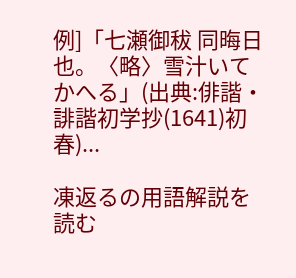例]「七瀬御秡 同晦日也。〈略〉雪汁いてかへる」(出典:俳諧・誹諧初学抄(1641)初春)...

凍返るの用語解説を読む